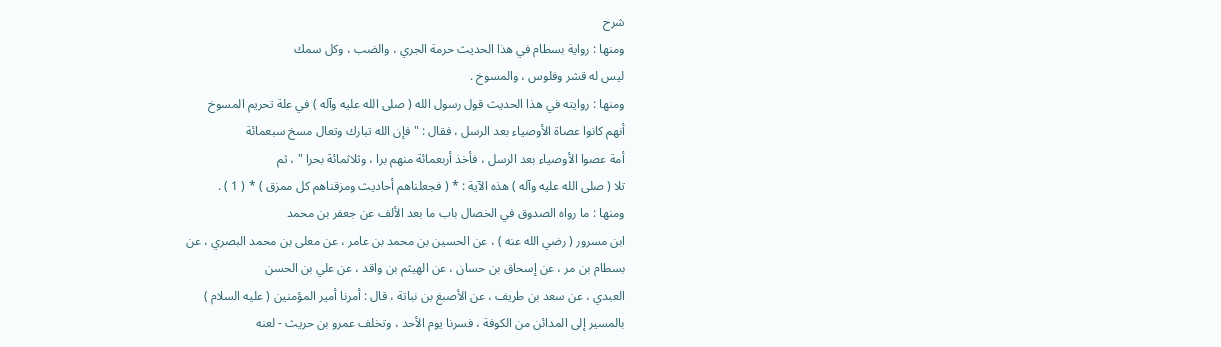شرح
ومنها : رواية بسطام في هذا الحديث حرمة الجري ، والضب ، وكل سمك
ليس له قشر وفلوس ، والمسوخ .
ومنها : روايته في هذا الحديث قول رسول الله ( صلى الله عليه وآله ) في علة تحريم المسوخ
أنهم كانوا عصاة الأوصياء بعد الرسل ، فقال : " فإن الله تبارك وتعال مسخ سبعمائة
أمة عصوا الأوصياء بعد الرسل ، فأخذ أربعمائة منهم برا ، وثلاثمائة بحرا " ، ثم
تلا ( صلى الله عليه وآله ) هذه الآية : * ( فجعلناهم أحاديث ومزقناهم كل ممزق ) * ( 1 ) .
ومنها : ما رواه الصدوق في الخصال باب ما بعد الألف عن جعفر بن محمد
ابن مسرور ( رضي الله عنه ) ، عن الحسين بن محمد بن عامر ، عن معلى بن محمد البصري ، عن
بسطام بن مر ، عن إسحاق بن حسان ، عن الهيثم بن واقد ، عن علي بن الحسن
العبدي ، عن سعد بن طريف ، عن الأصبغ بن نباتة ، قال : أمرنا أمير المؤمنين ( عليه السلام )
بالمسير إلى المدائن من الكوفة ، فسرنا يوم الأحد ، وتخلف عمرو بن حريث - لعنه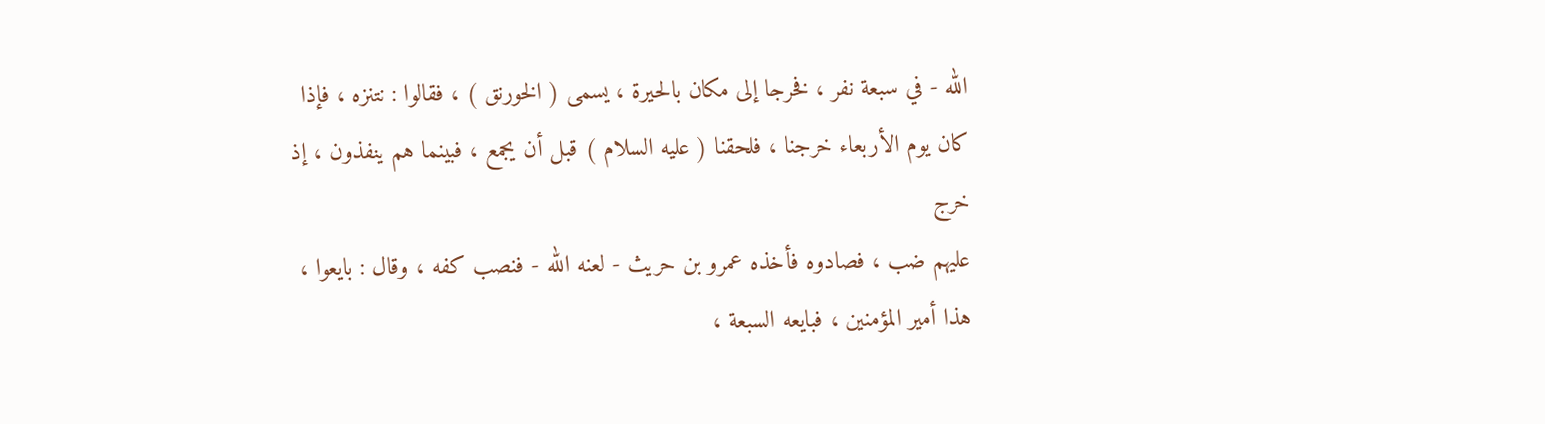الله - في سبعة نفر ، فخرجا إلى مكان بالحيرة ، يسمى ( الخورنق ) ، فقالوا : نتنزه ، فإذا
كان يوم الأربعاء خرجنا ، فلحقنا ( عليه السلام ) قبل أن يجمع ، فبينما هم ينفذون ، إذ خرج
عليهم ضب ، فصادوه فأخذه عمرو بن حريث - لعنه الله - فنصب كفه ، وقال : بايعوا ،
هذا أمير المؤمنين ، فبايعه السبعة ،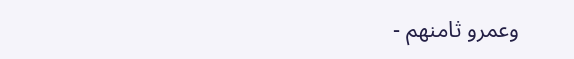وعمرو ثامنهم -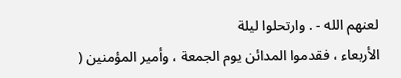لعنهم الله - . وارتحلوا ليلة
الأربعاء ، فقدموا المدائن يوم الجمعة ، وأمير المؤمنين (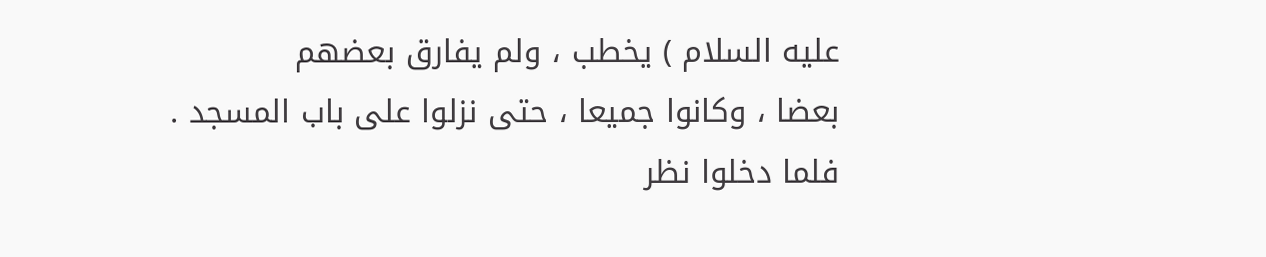عليه السلام ) يخطب ، ولم يفارق بعضهم
بعضا ، وكانوا جميعا ، حتى نزلوا على باب المسجد .
فلما دخلوا نظر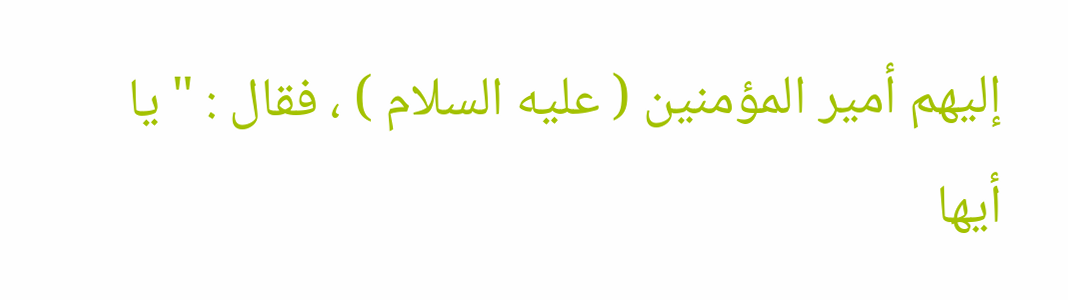إليهم أمير المؤمنين ( عليه السلام ) ، فقال : " يا أيها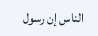الناس إن رسول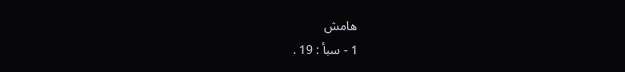هامش
1 - سبأ : 19 .